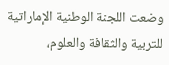وضعت اللجنة الوطنية الإماراتية للتربية والثقافة والعلوم،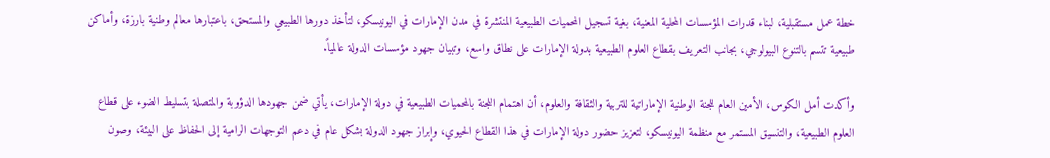خطة عمل مستقبلية، لبناء قدرات المؤسسات المحلية المعنية، بغية تسجيل المحميات الطبيعية المنتشرة في مدن الإمارات في اليونيسكو، لتأخذ دورها الطبيعي والمستحق، باعتبارها معالم وطنية بارزة، وأماكن طبيعية تتسم بالتنوع البيولوجي، بجانب التعريف بقطاع العلوم الطبيعية بدولة الإمارات على نطاق واسع، وتبيان جهود مؤسسات الدولة عالمياً.

وأكدت أمل الكوس، الأمين العام للجنة الوطنية الإماراتية للتربية والثقافة والعلوم، أن اهتمام اللجنة بالمحميات الطبيعية في دولة الإمارات، يأتي ضمن جهودها الدؤوبة والمتصلة بتسليط الضوء على قطاع العلوم الطبيعية، والتنسيق المستمر مع منظمة اليونيسكو، لتعزيز حضور دولة الإمارات في هذا القطاع الحيوي، وإبراز جهود الدولة بشكل عام في دعم التوجهات الرامية إلى الحفاظ على البيئة، وصون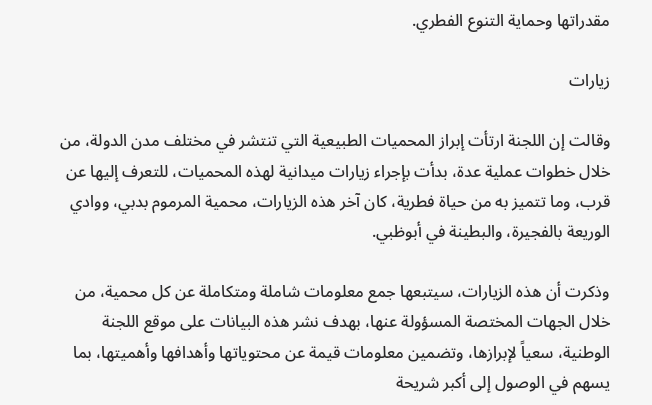مقدراتها وحماية التنوع الفطري.

زيارات

وقالت إن اللجنة ارتأت إبراز المحميات الطبيعية التي تنتشر في مختلف مدن الدولة، من خلال خطوات عملية عدة، بدأت بإجراء زيارات ميدانية لهذه المحميات، للتعرف إليها عن قرب، وما تتميز به من حياة فطرية، كان آخر هذه الزيارات، محمية المرموم بدبي، ووادي الوريعة بالفجيرة، والبطينة في أبوظبي.

وذكرت أن هذه الزيارات، سيتبعها جمع معلومات شاملة ومتكاملة عن كل محمية، من خلال الجهات المختصة المسؤولة عنها، بهدف نشر هذه البيانات على موقع اللجنة الوطنية، سعياً لإبرازها، وتضمين معلومات قيمة عن محتوياتها وأهدافها وأهميتها، بما يسهم في الوصول إلى أكبر شريحة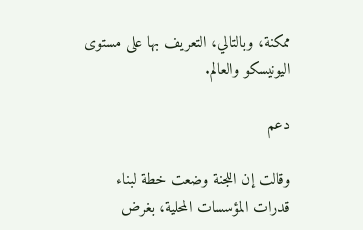ممكنة، وبالتالي، التعريف بها على مستوى اليونيسكو والعالم.

دعم

وقالت إن اللجنة وضعت خطة لبناء قدرات المؤسسات المحلية، بغرض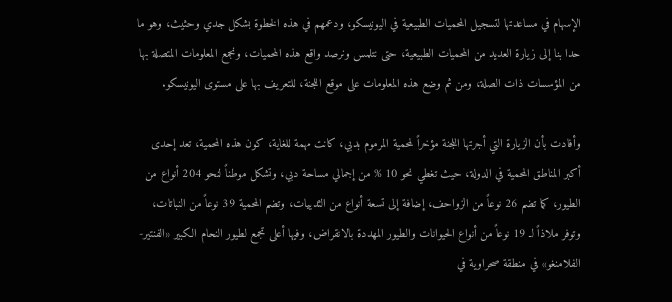الإسهام في مساعدتها لتسجيل المحميات الطبيعية في اليونيسكو، ودعمهم في هذه الخطوة بشكل جدي وحثيث، وهو ما حدا بنا إلى زيارة العديد من المحميات الطبيعية، حتى نتلمس ونرصد واقع هذه المحميات، ونجمع المعلومات المتصلة بها من المؤسسات ذات الصلة، ومن ثم وضع هذه المعلومات على موقع اللجنة، للتعريف بها على مستوى اليونيسكو.

وأفادت بأن الزيارة التي أجرتها اللجنة مؤخراً لمحمية المرموم بدبي، كانت مهمة للغاية، كون هذه المحمية، تعد إحدى أكبر المناطق المحمية في الدولة، حيث تغطي نحو 10 % من إجمالي مساحة دبي، وتشكل موطناً لنحو 204 أنواع من الطيور، كما تضم 26 نوعاً من الزواحف، إضافة إلى تسعة أنواع من الثدييات، وتضم المحمية 39 نوعاً من النباتات، وتوفر ملاذاً لـ 19 نوعاً من أنواع الحيوانات والطيور المهددة بالانقراض، وفيها أعلى تجمع لطيور النحام الكبير «الفنتير- الفلامنغو» في منطقة صحراوية في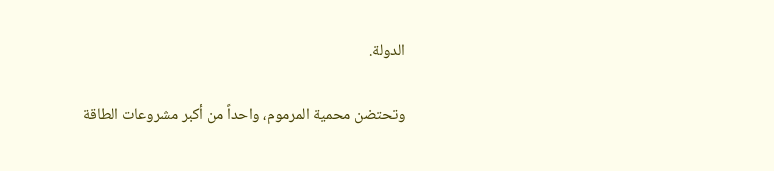الدولة.

وتحتضن محمية المرموم، واحداً من أكبر مشروعات الطاقة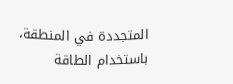المتجددة في المنطقة، باستخدام الطاقة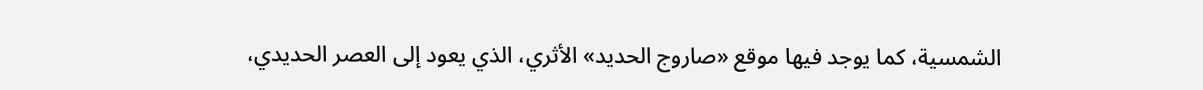الشمسية، كما يوجد فيها موقع «صاروج الحديد» الأثري، الذي يعود إلى العصر الحديدي،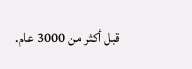قبل أكثر من 3000 عام.